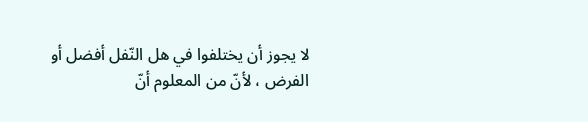لا يجوز أن يختلفوا في هل النّفل أفضل أو الفرض ، لأنّ من المعلوم أنّ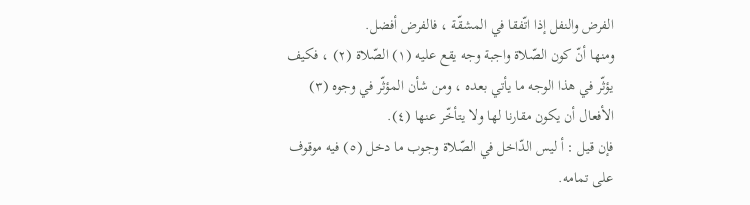الفرض والنفل إذا اتّفقا في المشقّة ، فالفرض أفضل.
ومنها أنّ كون الصّلاة واجبة وجه يقع عليه (١) الصّلاة (٢) ، فكيف يؤثّر في هذا الوجه ما يأتي بعده ، ومن شأن المؤثّر في وجوه (٣) الأفعال أن يكون مقارنا لها ولا يتأخّر عنها (٤).
فإن قيل : أ ليس الدّاخل في الصّلاة وجوب ما دخل (٥) فيه موقوف على تمامه.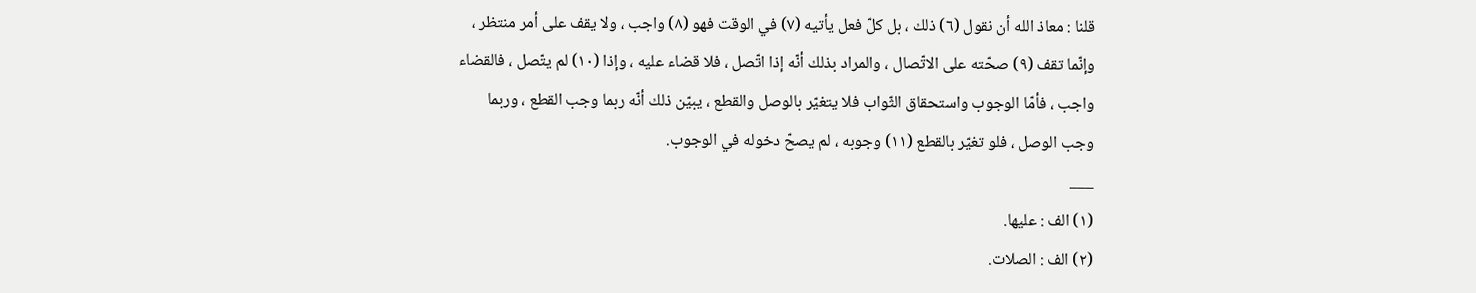قلنا : معاذ الله أن نقول (٦) ذلك ، بل كلّ فعل يأتيه (٧) في الوقت فهو (٨) واجب ، ولا يقف على أمر منتظر ، وإنّما تقف (٩) صحّته على الاتّصال ، والمراد بذلك أنّه إذا اتّصل ، فلا قضاء عليه ، وإذا (١٠) لم يتّصل ، فالقضاء واجب ، فأمّا الوجوب واستحقاق الثّواب فلا يتغيّر بالوصل والقطع ، يبيّن ذلك أنّه ربما وجب القطع ، وربما وجب الوصل ، فلو تغيّر بالقطع (١١) وجوبه ، لم يصحّ دخوله في الوجوب.
___
(١) الف : عليها.
(٢) الف : الصلات.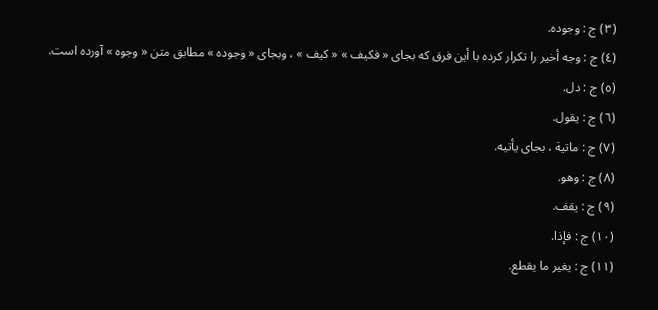(٣) ج : وجوده.
(٤) ج : وجه أخير را تكرار كرده با أين فرق كه بجاى « فكيف » « كيف » ، وبجاى « وجوده » مطابق متن « وجوه » آورده است.
(٥) ج : دل.
(٦) ج : يقول.
(٧) ج : ماتية ، بجاى يأتيه.
(٨) ج : وهو.
(٩) ج : يقف.
(١٠) ج : فإذا.
(١١) ج : يغير ما يقطع.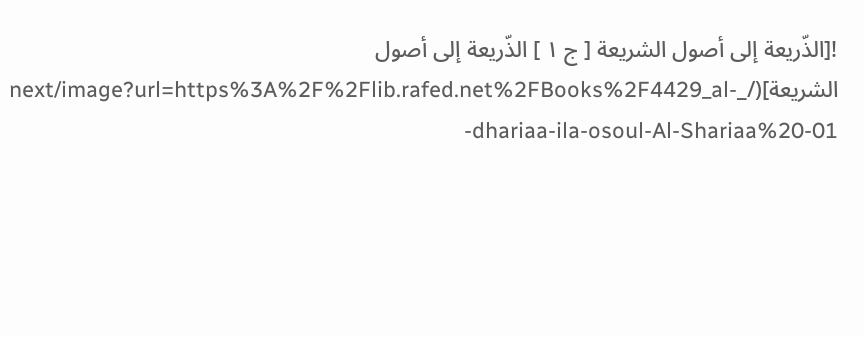![الذّريعة إلى أصول الشريعة [ ج ١ ] الذّريعة إلى أصول الشريعة](/_next/image?url=https%3A%2F%2Flib.rafed.net%2FBooks%2F4429_al-dhariaa-ila-osoul-Al-Shariaa%20-01-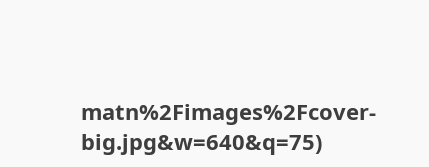matn%2Fimages%2Fcover-big.jpg&w=640&q=75)